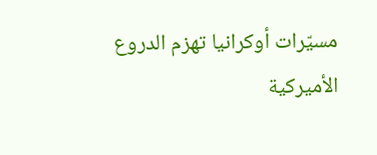مسيّرات أوكرانيا تهزم الدروع الأميركية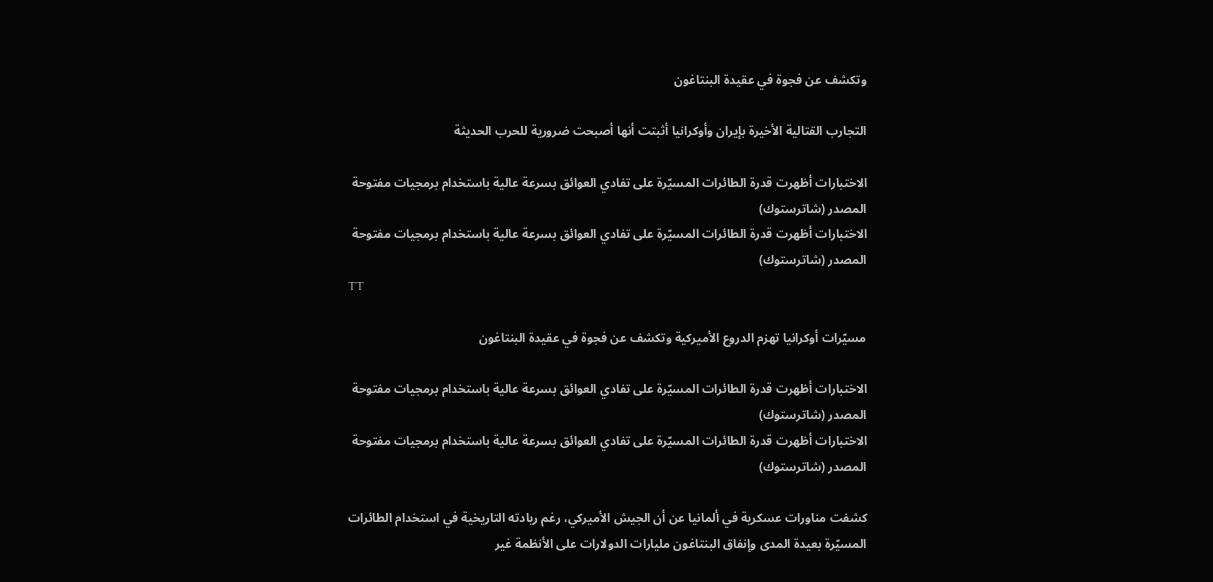وتكشف عن فجوة في عقيدة البنتاغون

التجارب القتالية الأخيرة بإيران وأوكرانيا أثبتت أنها أصبحت ضرورية للحرب الحديثة

الاختبارات أظهرت قدرة الطائرات المسيّرة على تفادي العوائق بسرعة عالية باستخدام برمجيات مفتوحة المصدر (شاترستوك)
الاختبارات أظهرت قدرة الطائرات المسيّرة على تفادي العوائق بسرعة عالية باستخدام برمجيات مفتوحة المصدر (شاترستوك)
TT

مسيّرات أوكرانيا تهزم الدروع الأميركية وتكشف عن فجوة في عقيدة البنتاغون

الاختبارات أظهرت قدرة الطائرات المسيّرة على تفادي العوائق بسرعة عالية باستخدام برمجيات مفتوحة المصدر (شاترستوك)
الاختبارات أظهرت قدرة الطائرات المسيّرة على تفادي العوائق بسرعة عالية باستخدام برمجيات مفتوحة المصدر (شاترستوك)

كشفت مناورات عسكرية في ألمانيا عن أن الجيش الأميركي، رغم ريادته التاريخية في استخدام الطائرات المسيّرة بعيدة المدى وإنفاق البنتاغون مليارات الدولارات على الأنظمة غير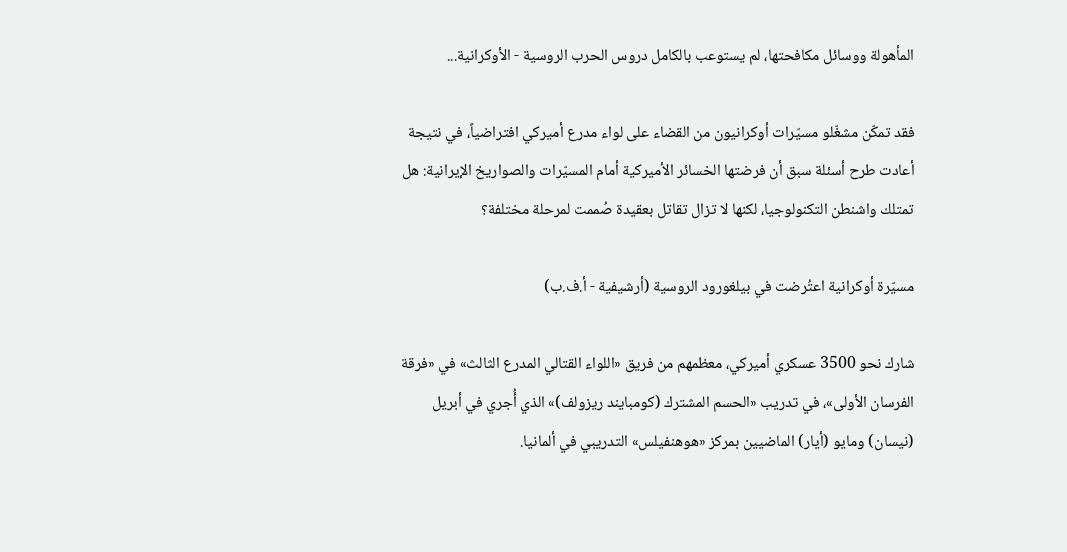المأهولة ووسائل مكافحتها، لم يستوعب بالكامل دروس الحرب الروسية - الأوكرانية...

فقد تمكّن مشغّلو مسيّرات أوكرانيون من القضاء على لواء مدرع أميركي افتراضياً، في نتيجة أعادت طرح أسئلة سبق أن فرضتها الخسائر الأميركية أمام المسيّرات والصواريخ الإيرانية: هل تمتلك واشنطن التكنولوجيا، لكنها لا تزال تقاتل بعقيدة صُممت لمرحلة مختلفة؟

مسيّرة أوكرانية اعتُرضت في بيلغورود الروسية (أرشيفية - أ.ف.ب)

شارك نحو 3500 عسكري أميركي، معظمهم من فريق «اللواء القتالي المدرع الثالث» في «فرقة الفرسان الأولى»، في تدريب «الحسم المشترك (كومبايند ريزولف)» الذي أُجري في أبريل (نيسان) ومايو (أيار) الماضيين بمركز «هوهنفيلس» التدريبي في ألمانيا.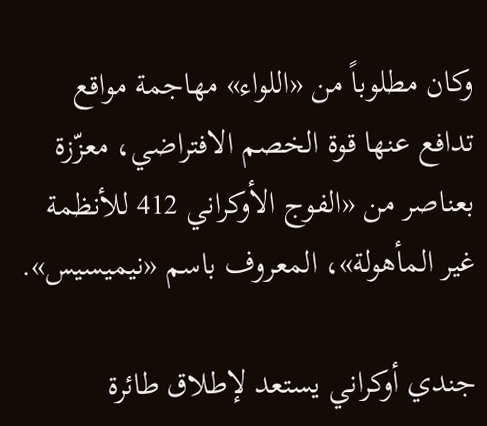وكان مطلوباً من «اللواء» مهاجمة مواقع تدافع عنها قوة الخصم الافتراضي، معزّزة بعناصر من «الفوج الأوكراني 412 للأنظمة غير المأهولة»، المعروف باسم «نيميسيس».

جندي أوكراني يستعد لإطلاق طائرة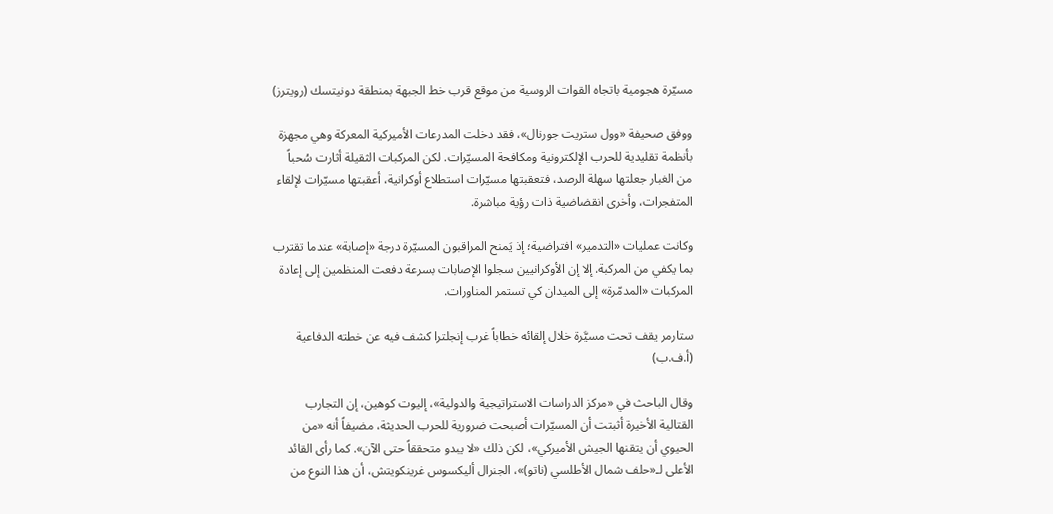مسيّرة هجومية باتجاه القوات الروسية من موقع قرب خط الجبهة بمنطقة دونيتسك (رويترز)

ووفق صحيفة «وول ستريت جورنال»، فقد دخلت المدرعات الأميركية المعركة وهي مجهزة بأنظمة تقليدية للحرب الإلكترونية ومكافحة المسيّرات. لكن المركبات الثقيلة أثارت سُحباً من الغبار جعلتها سهلة الرصد، فتعقبتها مسيّرات استطلاع أوكرانية، أعقبتها مسيّرات لإلقاء المتفجرات، وأخرى انقضاضية ذات رؤية مباشرة.

وكانت عمليات «التدمير» افتراضية؛ إذ يَمنح المراقبون المسيّرة درجة «إصابة» عندما تقترب بما يكفي من المركبة. إلا إن الأوكرانيين سجلوا الإصابات بسرعة دفعت المنظمين إلى إعادة المركبات «المدمّرة» إلى الميدان كي تستمر المناورات.

ستارمر يقف تحت مسيَّرة خلال إلقائه خطاباً غرب إنجلترا كشف فيه عن خطته الدفاعية (أ.ف.ب)

وقال الباحث في «مركز الدراسات الاستراتيجية والدولية»، إليوت كوهين، إن التجارب القتالية الأخيرة أثبتت أن المسيّرات أصبحت ضرورية للحرب الحديثة، مضيفاً أنه «من الحيوي أن يتقنها الجيش الأميركي»، لكن ذلك «لا يبدو متحققاً حتى الآن». كما رأى القائد الأعلى لـ«حلف شمال الأطلسي (ناتو)»، الجنرال أليكسوس غرينكويتش، أن هذا النوع من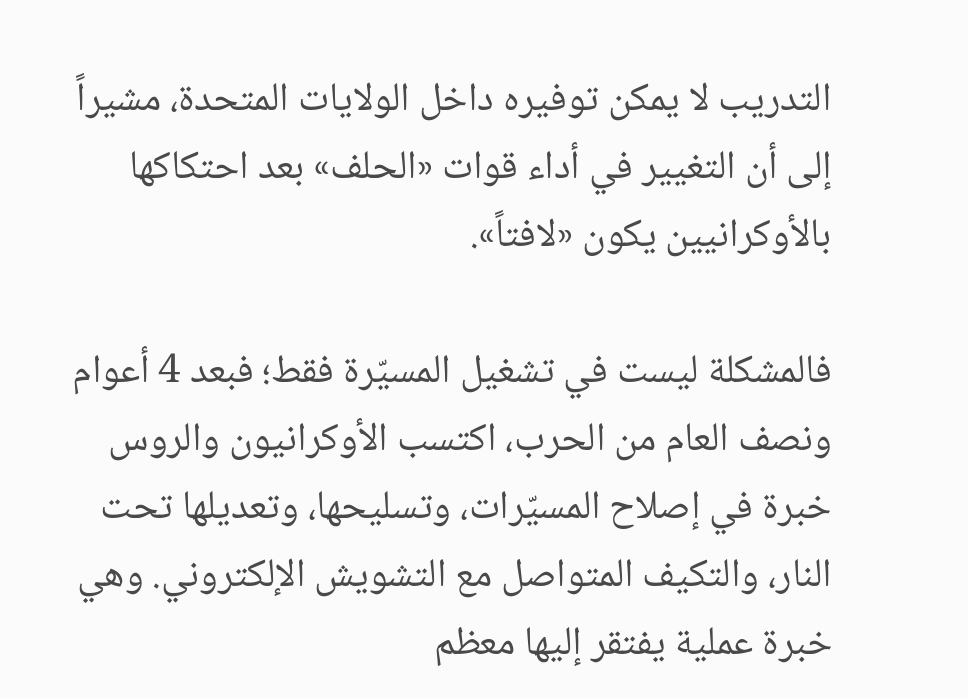التدريب لا يمكن توفيره داخل الولايات المتحدة، مشيراً إلى أن التغيير في أداء قوات «الحلف» بعد احتكاكها بالأوكرانيين يكون «لافتاً».

فالمشكلة ليست في تشغيل المسيّرة فقط؛ فبعد 4 أعوام ونصف العام من الحرب، اكتسب الأوكرانيون والروس خبرة في إصلاح المسيّرات، وتسليحها، وتعديلها تحت النار، والتكيف المتواصل مع التشويش الإلكتروني. وهي خبرة عملية يفتقر إليها معظم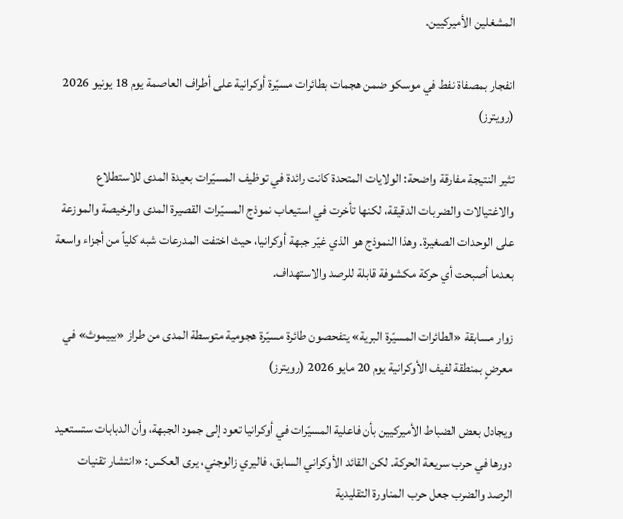المشغلين الأميركيين.

انفجار بمصفاة نفط في موسكو ضمن هجمات بطائرات مسيّرة أوكرانية على أطراف العاصمة يوم 18 يونيو 2026 (رويترز)

تثير النتيجة مفارقة واضحة: الولايات المتحدة كانت رائدة في توظيف المسيّرات بعيدة المدى للاستطلاع والاغتيالات والضربات الدقيقة، لكنها تأخرت في استيعاب نموذج المسيّرات القصيرة المدى والرخيصة والموزعة على الوحدات الصغيرة. وهذا النموذج هو الذي غيّر جبهة أوكرانيا، حيث اختفت المدرعات شبه كلياً من أجزاء واسعة بعدما أصبحت أي حركة مكشوفة قابلة للرصد والاستهداف.

زوار مسابقة «الطائرات المسيّرة البرية» يتفحصون طائرة مسيّرة هجومية متوسطة المدى من طراز «بييموث» في معرضٍ بمنطقة لفيف الأوكرانية يوم 20 مايو 2026 (رويترز)

ويجادل بعض الضباط الأميركيين بأن فاعلية المسيّرات في أوكرانيا تعود إلى جمود الجبهة، وأن الدبابات ستستعيد دورها في حرب سريعة الحركة. لكن القائد الأوكراني السابق، فاليري زالوجني، يرى العكس: «انتشار تقنيات الرصد والضرب جعل حرب المناورة التقليدية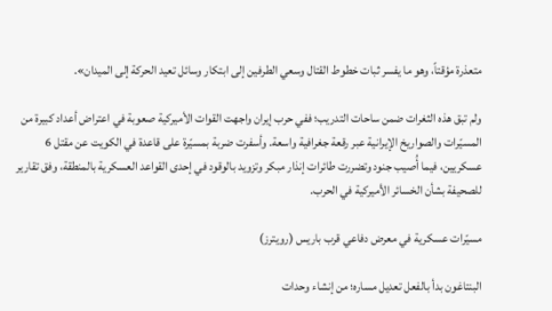متعذرة مؤقتاً، وهو ما يفسر ثبات خطوط القتال وسعي الطرفين إلى ابتكار وسائل تعيد الحركة إلى الميدان».

ولم تبق هذه الثغرات ضمن ساحات التدريب؛ ففي حرب إيران واجهت القوات الأميركية صعوبة في اعتراض أعداد كبيرة من المسيّرات والصواريخ الإيرانية عبر رقعة جغرافية واسعة. وأسفرت ضربة بمسيّرة على قاعدة في الكويت عن مقتل 6 عسكريين، فيما أُصيب جنود وتضررت طائرات إنذار مبكر وتزويد بالوقود في إحدى القواعد العسكرية بالمنطقة، وفق تقارير للصحيفة بشأن الخسائر الأميركية في الحرب.

مسيّرات عسكرية في معرض دفاعي قرب باريس (رويترز)

البنتاغون بدأ بالفعل تعديل مساره؛ من إنشاء وحدات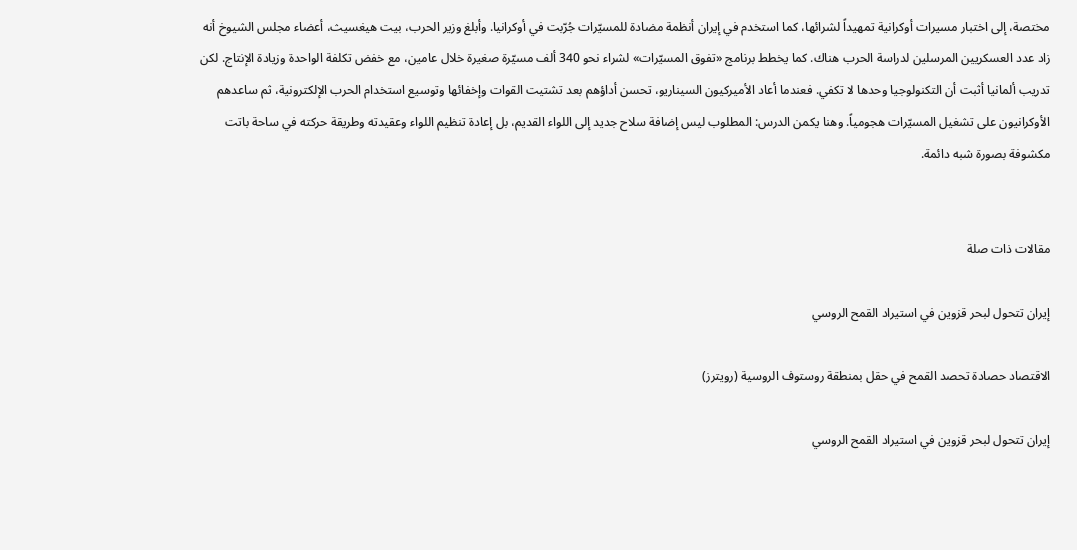مختصة، إلى اختبار مسيرات أوكرانية تمهيداً لشرائها، كما استخدم في إيران أنظمة مضادة للمسيّرات جُرّبت في أوكرانيا. وأبلغ وزير الحرب، بيت هيغسيث، أعضاء مجلس الشيوخ أنه زاد عدد العسكريين المرسلين لدراسة الحرب هناك. كما يخطط برنامج «تفوق المسيّرات» لشراء نحو 340 ألف مسيّرة صغيرة خلال عامين، مع خفض تكلفة الواحدة وزيادة الإنتاج. لكن تدريب ألمانيا أثبت أن التكنولوجيا وحدها لا تكفي. فعندما أعاد الأميركيون السيناريو، تحسن أداؤهم بعد تشتيت القوات وإخفائها وتوسيع استخدام الحرب الإلكترونية، ثم ساعدهم الأوكرانيون على تشغيل المسيّرات هجومياً. وهنا يكمن الدرس: المطلوب ليس إضافة سلاح جديد إلى اللواء القديم، بل إعادة تنظيم اللواء وعقيدته وطريقة حركته في ساحة باتت مكشوفة بصورة شبه دائمة.


مقالات ذات صلة

إيران تتحول لبحر قزوين في استيراد القمح الروسي

الاقتصاد حصادة تحصد القمح في حقل بمنطقة روستوف الروسية (رويترز)

إيران تتحول لبحر قزوين في استيراد القمح الروسي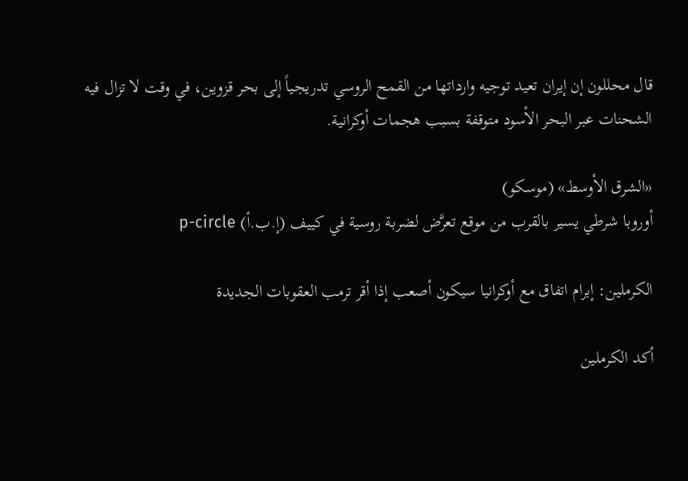قال ‌محللون إن إيران تعيد توجيه وارداتها من القمح الروسي تدريجياً إلى بحر قزوين، في وقت لا تزال فيه الشحنات عبر البحر الأسود متوقفة بسبب هجمات أوكرانية.

«الشرق الأوسط» (موسكو)
أوروبا شرطي يسير بالقرب من موقع تعرَّض لضربة روسية في كييف (إ.ب.أ) p-circle

الكرملين: إبرام اتفاق مع أوكرانيا سيكون أصعب إذا أقر ترمب العقوبات الجديدة

أكد الكرملين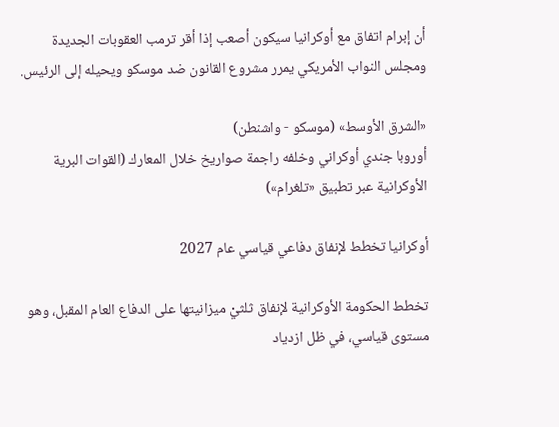أن إبرام اتفاق مع أوكرانيا سيكون أصعب إذا أقر ترمب العقوبات الجديدة ومجلس النواب الأمريكي يمرر مشروع القانون ضد موسكو ويحيله إلى الرئيس.

«الشرق الأوسط» (موسكو - واشنطن)
أوروبا جندي أوكراني وخلفه راجمة صواريخ خلال المعارك (القوات البرية الأوكرانية عبر تطبيق «تلغرام»)

أوكرانيا تخطط لإنفاق دفاعي قياسي عام 2027

تخطط الحكومة الأوكرانية لإنفاق ثلثيْ ميزانيتها على الدفاع العام المقبل، وهو مستوى قياسي، في ظل ازدياد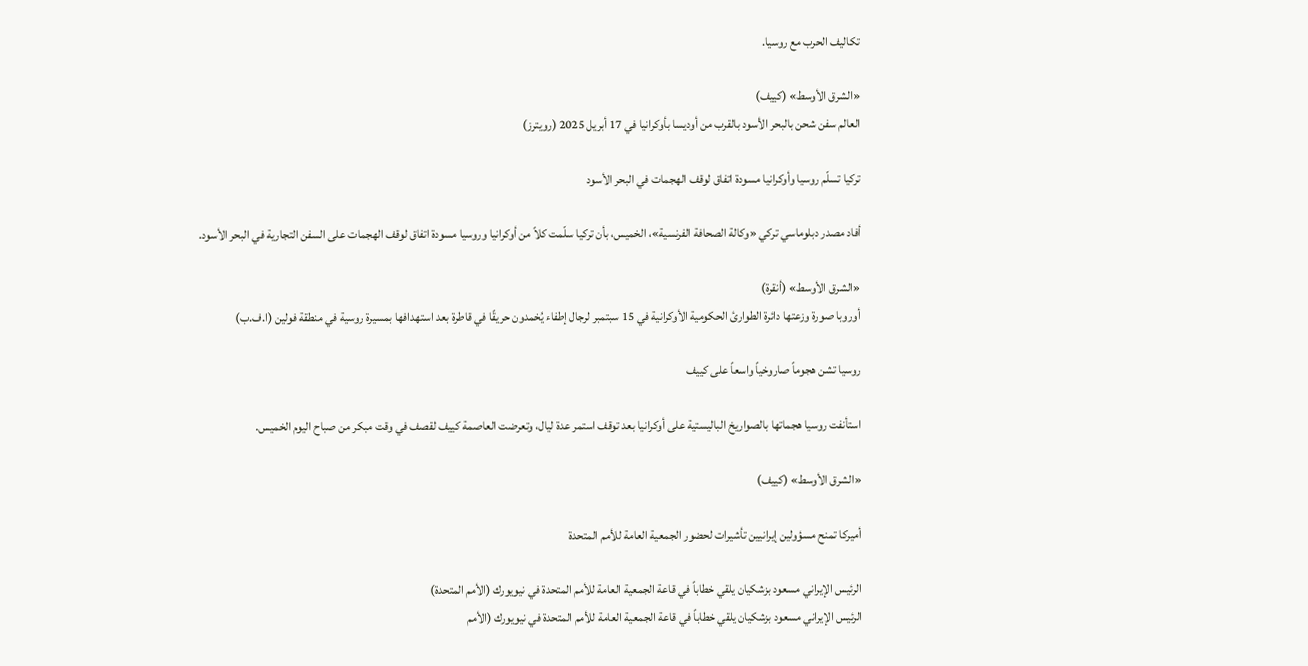تكاليف الحرب مع روسيا.

«الشرق الأوسط» (كييف)
العالم سفن شحن بالبحر الأسود بالقرب من أوديسا بأوكرانيا في 17 أبريل 2025 (رويترز)

تركيا تسلّم روسيا وأوكرانيا مسودة اتفاق لوقف الهجمات في البحر الأسود

أفاد مصدر دبلوماسي تركي «وكالة الصحافة الفرنسية»، الخميس، بأن تركيا سلّمت كلاً من أوكرانيا وروسيا مسودة اتفاق لوقف الهجمات على السفن التجارية في البحر الأسود.

«الشرق الأوسط» (أنقرة)
أوروبا صورة وزعتها دائرة الطوارئ الحكومية الأوكرانية في 15 سبتمبر لرجال إطفاء يُخمدون حريقًا في قاطرة بعد استهدافها بمسيرة روسية في منطقة فولين (ا.ف.ب)

روسيا تشن هجوماً صاروخياً واسعاً على كييف

استأنفت روسيا هجماتها بالصواريخ الباليستية على أوكرانيا بعد توقف استمر عدة ليال، وتعرضت العاصمة كييف لقصف في وقت مبكر من صباح اليوم الخميس.

«الشرق الأوسط» (كييف)

أميركا تمنح مسؤولين إيرانيين تأشيرات لحضور الجمعية العامة للأمم المتحدة

الرئيس الإيراني مسعود بزشكيان يلقي خطاباً في قاعة الجمعية العامة للأمم المتحدة في نيويورك (الأمم المتحدة)
الرئيس الإيراني مسعود بزشكيان يلقي خطاباً في قاعة الجمعية العامة للأمم المتحدة في نيويورك (الأمم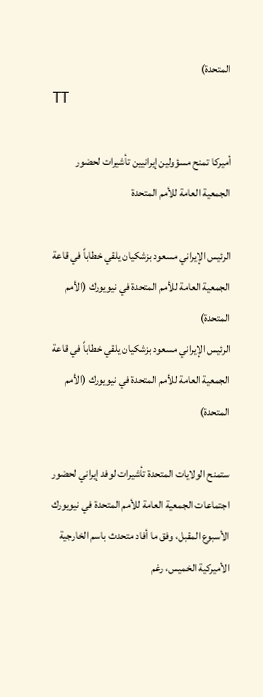المتحدة)
TT

أميركا تمنح مسؤولين إيرانيين تأشيرات لحضور الجمعية العامة للأمم المتحدة

الرئيس الإيراني مسعود بزشكيان يلقي خطاباً في قاعة الجمعية العامة للأمم المتحدة في نيويورك (الأمم المتحدة)
الرئيس الإيراني مسعود بزشكيان يلقي خطاباً في قاعة الجمعية العامة للأمم المتحدة في نيويورك (الأمم المتحدة)

ستمنح الولايات المتحدة تأشيرات لوفد إيراني لحضور اجتماعات الجمعية العامة للأمم المتحدة في نيويورك الأسبوع المقبل، وفق ما أفاد متحدث باسم الخارجية الأميركية الخميس، رغم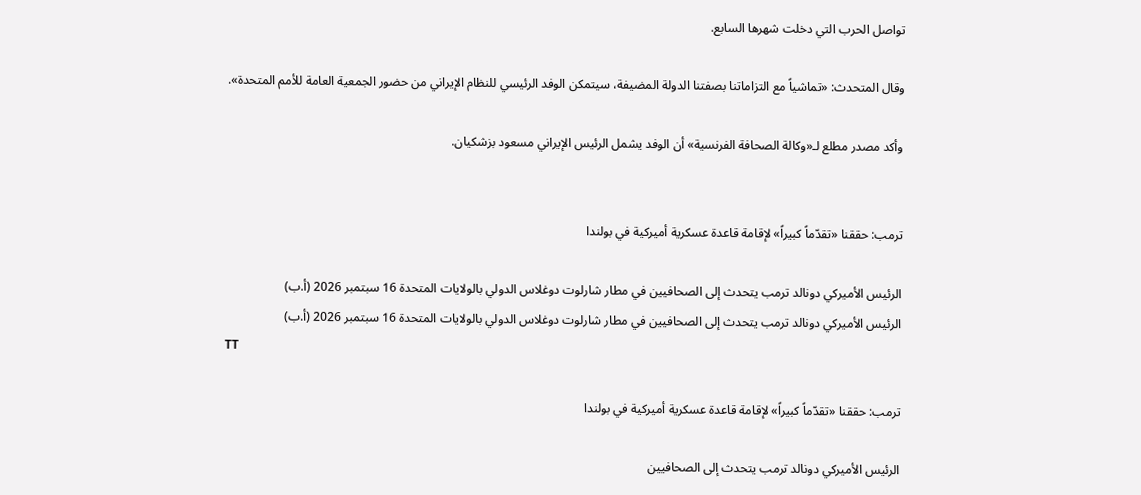تواصل الحرب التي دخلت شهرها السابع.

وقال المتحدث: «تماشياً مع التزاماتنا بصفتنا الدولة المضيفة، سيتمكن الوفد الرئيسي للنظام الإيراني من حضور الجمعية العامة للأمم المتحدة».

وأكد مصدر مطلع لـ«وكالة الصحافة الفرنسية» أن الوفد يشمل الرئيس الإيراني مسعود بزشكيان.


ترمب: حققنا «تقدّماً كبيراً» لإقامة قاعدة عسكرية أميركية في بولندا

الرئيس الأميركي دونالد ترمب يتحدث إلى الصحافيين في مطار شارلوت دوغلاس الدولي بالولايات المتحدة 16 سبتمبر 2026 (أ.ب)
الرئيس الأميركي دونالد ترمب يتحدث إلى الصحافيين في مطار شارلوت دوغلاس الدولي بالولايات المتحدة 16 سبتمبر 2026 (أ.ب)
TT

ترمب: حققنا «تقدّماً كبيراً» لإقامة قاعدة عسكرية أميركية في بولندا

الرئيس الأميركي دونالد ترمب يتحدث إلى الصحافيين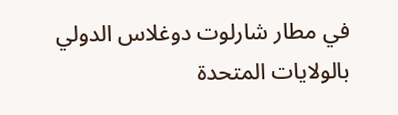في مطار شارلوت دوغلاس الدولي بالولايات المتحدة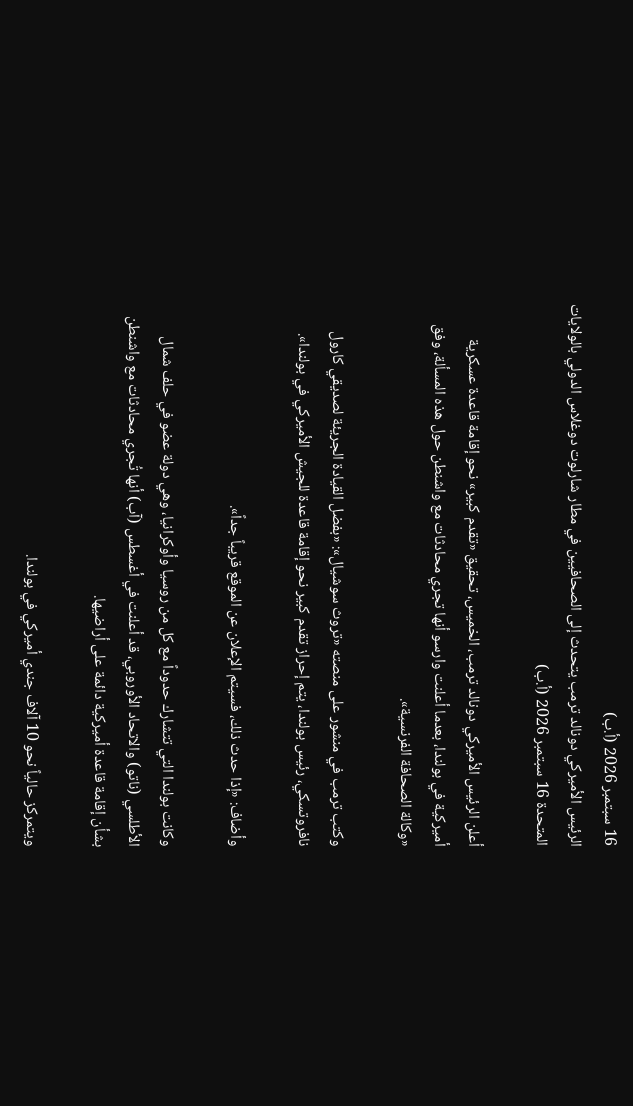16 سبتمبر 2026 (أ.ب)
الرئيس الأميركي دونالد ترمب يتحدث إلى الصحافيين في مطار شارلوت دوغلاس الدولي بالولايات المتحدة 16 سبتمبر 2026 (أ.ب)

أعلن الرئيس الأميركي دونالد ترمب، الخميس، تحقيق «تقدم كبير» نحو إقامة قاعدة عسكرية أميركية في بولندا، بعدما أعلنت وارسو أنها تجري محادثات مع واشنطن حول هذه المسألة، وفق «وكالة الصحافة الفرنسية».

وكتب ترمب في منشور على منصته «تروث سوشيال»: «بفضل القيادة الجريئة لصديقي كارول نافروتسكي، رئيس بولندا، يتم إحراز تقدم كبير نحو إقامة قاعدة للجيش الأميركي في بولندا».

وأضاف: «إذا حدث ذلك، فسيتم الإعلان عن الموقع قريباً جداً».

وكانت بولندا التي تتشارك حدوداً مع كل من روسيا وأوكرانيا، وهي دولة عضو في حلف شمال الأطلسي (ناتو) والاتحاد الأوروبي، قد أعلنت في أغسطس (آب) أنها تُجري محادثات مع واشنطن بشأن إقامة قاعدة أميركية دائمة على أراضيها.

ويتمركز حالياً نحو 10 آلاف جندي أميركي في بولندا.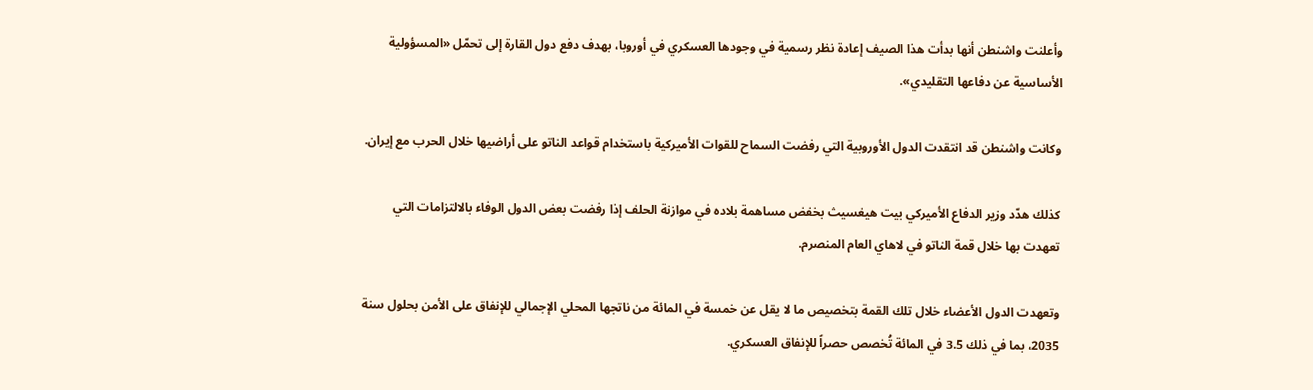وأعلنت واشنطن أنها بدأت هذا الصيف إعادة نظر رسمية في وجودها العسكري في أوروبا، بهدف دفع دول القارة إلى تحمّل «المسؤولية الأساسية عن دفاعها التقليدي».

وكانت واشنطن قد انتقدت الدول الأوروبية التي رفضت السماح للقوات الأميركية باستخدام قواعد الناتو على أراضيها خلال الحرب مع إيران.

كذلك هدّد وزير الدفاع الأميركي بيت هيغسيث بخفض مساهمة بلاده في موازنة الحلف إذا رفضت بعض الدول الوفاء بالالتزامات التي تعهدت بها خلال قمة الناتو في لاهاي العام المنصرم.

وتعهدت الدول الأعضاء خلال تلك القمة بتخصيص ما لا يقل عن خمسة في المائة من ناتجها المحلي الإجمالي للإنفاق على الأمن بحلول سنة 2035، بما في ذلك 3.5 في المائة تُخصص حصراً للإنفاق العسكري.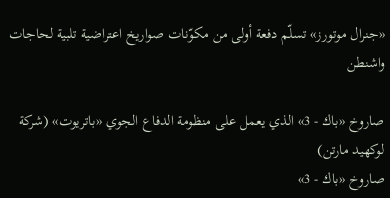«جنرال موتورز» تسلّم دفعة أولى من مكوّنات صواريخ اعتراضية تلبية لحاجات واشنطن

صاروخ «باك - 3» الذي يعمل على منظومة الدفاع الجوي «باتريوت» (شركة لوكهيد مارتن)
صاروخ «باك - 3»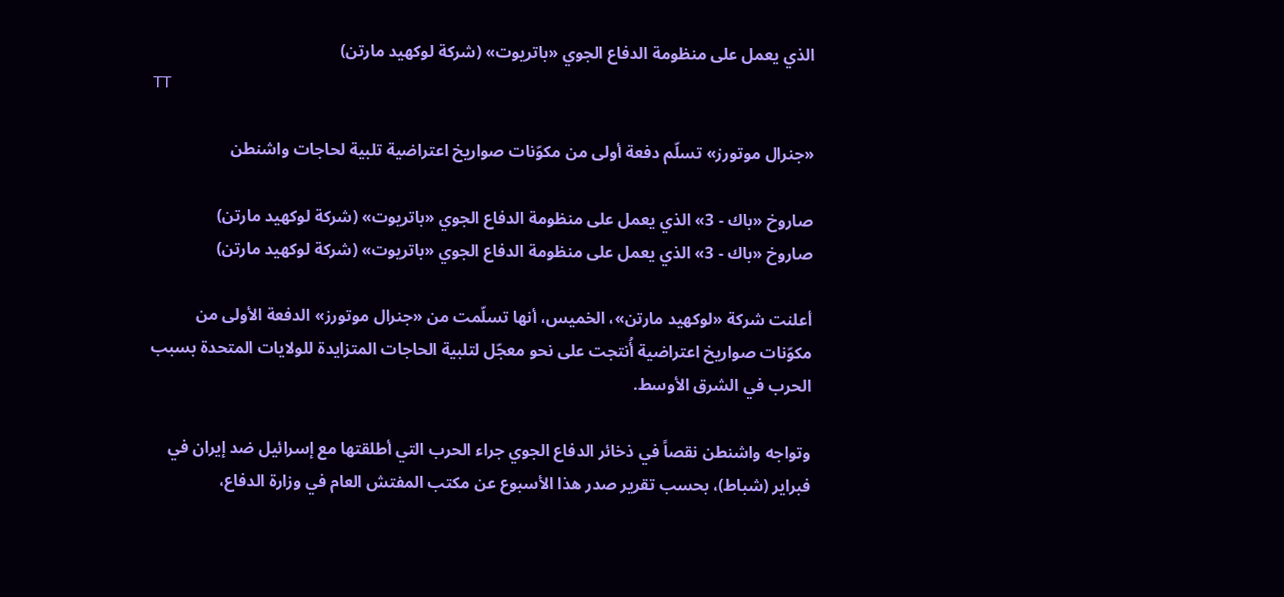الذي يعمل على منظومة الدفاع الجوي «باتريوت» (شركة لوكهيد مارتن)
TT

«جنرال موتورز» تسلّم دفعة أولى من مكوّنات صواريخ اعتراضية تلبية لحاجات واشنطن

صاروخ «باك - 3» الذي يعمل على منظومة الدفاع الجوي «باتريوت» (شركة لوكهيد مارتن)
صاروخ «باك - 3» الذي يعمل على منظومة الدفاع الجوي «باتريوت» (شركة لوكهيد مارتن)

أعلنت شركة «لوكهيد مارتن»، الخميس، أنها تسلّمت من «جنرال موتورز» الدفعة الأولى من مكوّنات صواريخ اعتراضية أُنتجت على نحو معجّل لتلبية الحاجات المتزايدة للولايات المتحدة بسبب الحرب في الشرق الأوسط.

وتواجه واشنطن نقصاً في ذخائر الدفاع الجوي جراء الحرب التي أطلقتها مع إسرائيل ضد إيران في فبراير (شباط)، بحسب تقرير صدر هذا الأسبوع عن مكتب المفتش العام في وزارة الدفاع،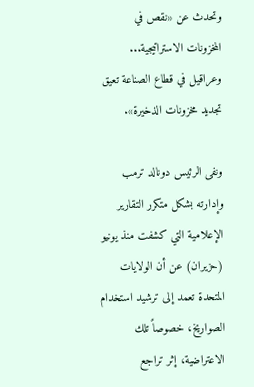وتحدث عن «نقص في المخزونات الاستراتيجية... وعراقيل في قطاع الصناعة تعيق تجديد مخزونات الذخيرة».

ونفى الرئيس دونالد ترمب وإدارته بشكل متكرر التقارير الإعلامية التي كشفت منذ يونيو (حزيران) عن أن الولايات المتحدة تعمد إلى ترشيد استخدام الصواريخ، خصوصاً تلك الاعتراضية، إثر تراجع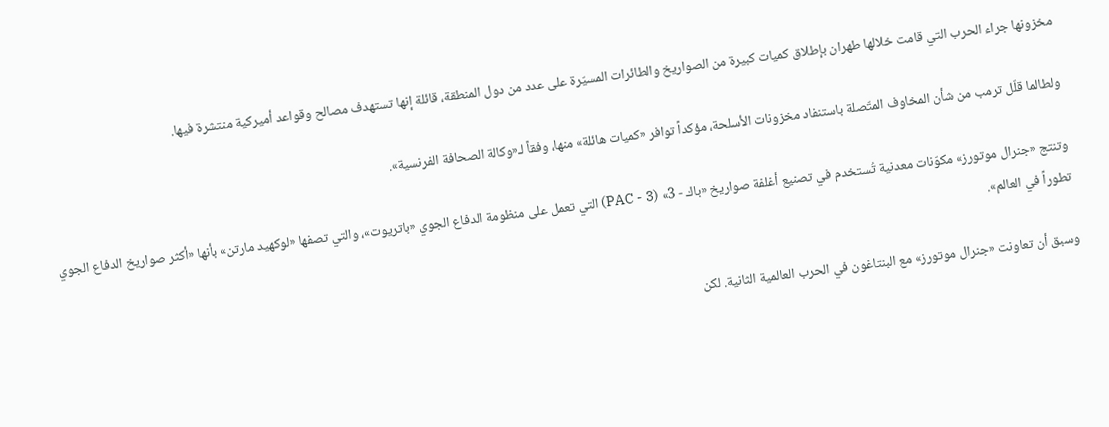مخزونها جراء الحرب التي قامت خلالها طهران بإطلاق كميات كبيرة من الصواريخ والطائرات المسيّرة على عدد من دول المنطقة، قائلة إنها تستهدف مصالح وقواعد أميركية منتشرة فيها.

ولطالما قلّل ترمب من شأن المخاوف المتّصلة باستنفاد مخزونات الأسلحة، مؤكداً توافر «كميات هائلة» منها، وفقاً لـ«وكالة الصحافة الفرنسية».

وتنتج «جنرال موتورز» مكوّنات معدنية تُستخدم في تصنيع أغلفة صواريخ «باك - 3» (PAC - 3) التي تعمل على منظومة الدفاع الجوي «باتريوت»، والتي تصفها «لوكهيد مارتن» بأنها «أكثر صواريخ الدفاع الجوي تطوراً في العالم».

وسبق أن تعاونت «جنرال موتورز» مع البنتاغون في الحرب العالمية الثانية. لكن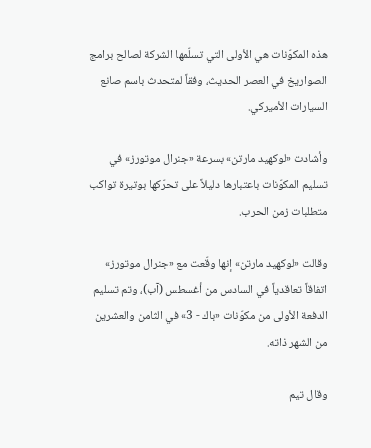هذه المكوّنات هي الأولى التي تسلّمها الشركة لصالح برامج الصواريخ في العصر الحديث، وفقاً لمتحدث باسم صانع السيارات الأميركي.

وأشادت «لوكهيد مارتن» بسرعة «جنرال موتورز» في تسليم المكوّنات باعتبارها دليلاً على تحرّكها بوتيرة تواكب متطلبات زمن الحرب.

وقالت «لوكهيد مارتن» إنها وقّعت مع «جنرال موتورز» اتفاقاً تعاقدياً في السادس من أغسطس (آب)، وتم تسليم الدفعة الأولى من مكوّنات «باك - 3» في الثامن والعشرين من الشهر ذاته.

وقال تيم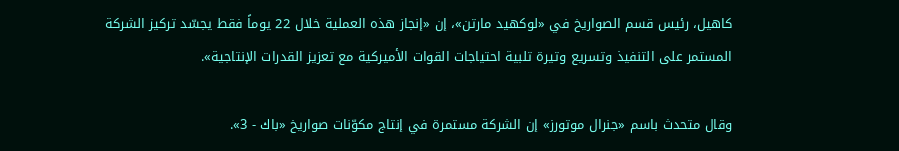كاهيل، رئيس قسم الصواريخ في «لوكهيد مارتن»، إن «إنجاز هذه العملية خلال 22 يوماً فقط يجسّد تركيز الشركة المستمر على التنفيذ وتسريع وتيرة تلبية احتياجات القوات الأميركية مع تعزيز القدرات الإنتاجية».

وقال متحدث باسم «جنرال موتورز» إن الشركة مستمرة في إنتاج مكوّنات صواريخ «باك - 3».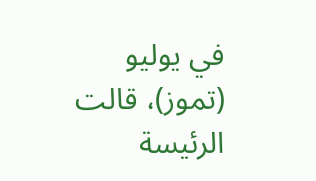في يوليو (تموز)، قالت الرئيسة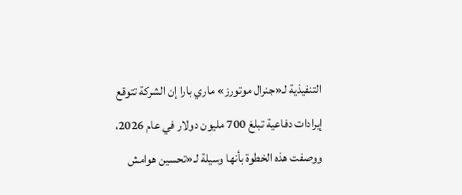التنفيذية لـ«جنرال موتورز» ماري بارا إن الشركة تتوقع إيرادات دفاعية تبلغ 700 مليون دولار في عام 2026، ووصفت هذه الخطوة بأنها وسيلة لـ«تحسين هوامش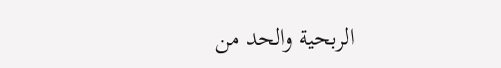الربحية والحد من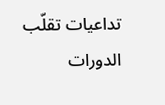تداعيات تقلّب الدورات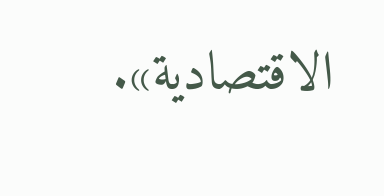الاقتصادية».